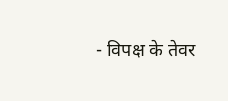- विपक्ष के तेवर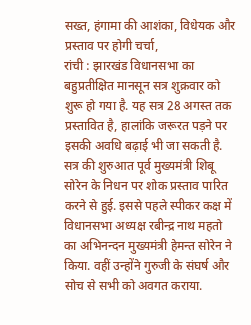सख्त, हंगामा की आशंका, विधेयक और प्रस्ताव पर होगी चर्चा,
रांची : झारखंड विधानसभा का बहुप्रतीक्षित मानसून सत्र शुक्रवार को शुरू हो गया है. यह सत्र 28 अगस्त तक प्रस्तावित है, हालांकि जरूरत पड़ने पर इसकी अवधि बढ़ाई भी जा सकती है. सत्र की शुरुआत पूर्व मुख्यमंत्री शिबू सोरेन के निधन पर शोक प्रस्ताव पारित करने से हुई. इससे पहले स्पीकर कक्ष में विधानसभा अध्यक्ष रबीन्द्र नाथ महतो का अभिनन्दन मुख्यमंत्री हेमन्त सोरेन ने किया. वहीं उन्होंने गुरुजी के संघर्ष और सोच से सभी को अवगत कराया.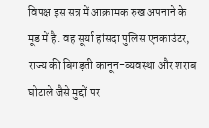विपक्ष इस सत्र में आक्रामक रुख अपनाने के मूड में है. वह सूर्या हांसदा पुलिस एनकाउंटर, राज्य की बिगड़ती कानून-व्यवस्था और शराब घोटाले जैसे मुद्दों पर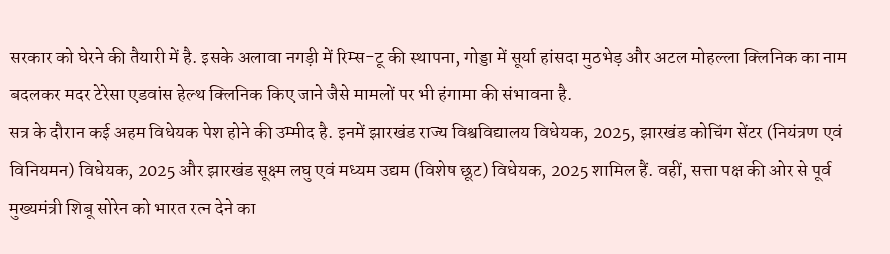सरकार को घेरने की तैयारी में है. इसके अलावा नगड़ी में रिम्स-टू की स्थापना, गोड्डा में सूर्या हांसदा मुठभेड़ और अटल मोहल्ला क्लिनिक का नाम बदलकर मदर टेरेसा एडवांस हेल्थ क्लिनिक किए जाने जैसे मामलों पर भी हंगामा की संभावना है.
सत्र के दौरान कई अहम विधेयक पेश होने की उम्मीद है. इनमें झारखंड राज्य विश्वविद्यालय विधेयक, 2025, झारखंड कोचिंग सेंटर (नियंत्रण एवं विनियमन) विधेयक, 2025 और झारखंड सूक्ष्म लघु एवं मध्यम उद्यम (विशेष छूट) विधेयक, 2025 शामिल हैं. वहीं, सत्ता पक्ष की ओर से पूर्व मुख्यमंत्री शिबू सोरेन को भारत रत्न देने का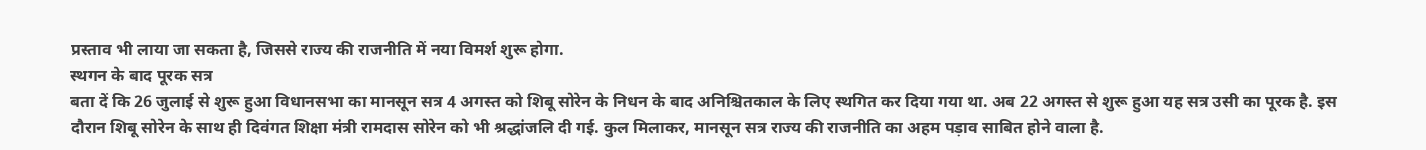प्रस्ताव भी लाया जा सकता है, जिससे राज्य की राजनीति में नया विमर्श शुरू होगा.
स्थगन के बाद पूरक सत्र
बता दें कि 26 जुलाई से शुरू हुआ विधानसभा का मानसून सत्र 4 अगस्त को शिबू सोरेन के निधन के बाद अनिश्चितकाल के लिए स्थगित कर दिया गया था. अब 22 अगस्त से शुरू हुआ यह सत्र उसी का पूरक है. इस दौरान शिबू सोरेन के साथ ही दिवंगत शिक्षा मंत्री रामदास सोरेन को भी श्रद्धांजलि दी गई. कुल मिलाकर, मानसून सत्र राज्य की राजनीति का अहम पड़ाव साबित होने वाला है.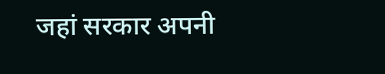जहां सरकार अपनी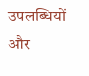उपलब्धियों और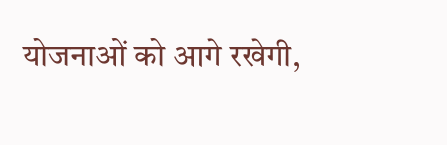योजनाओं को आगे रखेगी,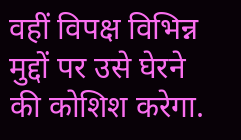वहीं विपक्ष विभिन्न मुद्दों पर उसे घेरने की कोशिश करेगा.